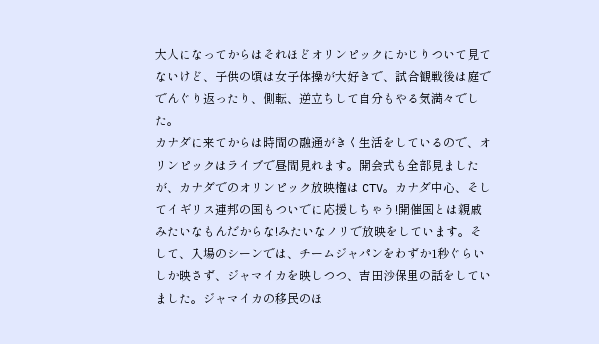大人になってからはそれほどオリンピックにかじりついて見てないけど、子供の頃は女子体操が大好きで、試合観戦後は庭ででんぐり返ったり、側転、逆立ちして自分もやる気満々でした。
カナダに来てからは時間の融通がきく生活をしているので、オリンピックはライブで昼間見れます。開会式も全部見ましたが、カナダでのオリンピック放映権は CTV。カナダ中心、そしてイギリス連邦の国もついでに応援しちゃう!開催国とは親戚みたいなもんだからな!みたいなノリで放映をしています。そして、入場のシーンでは、チームジャパンをわずか1秒ぐらいしか映さず、ジャマイカを映しつつ、吉田沙保里の話をしていました。ジャマイカの移民のほ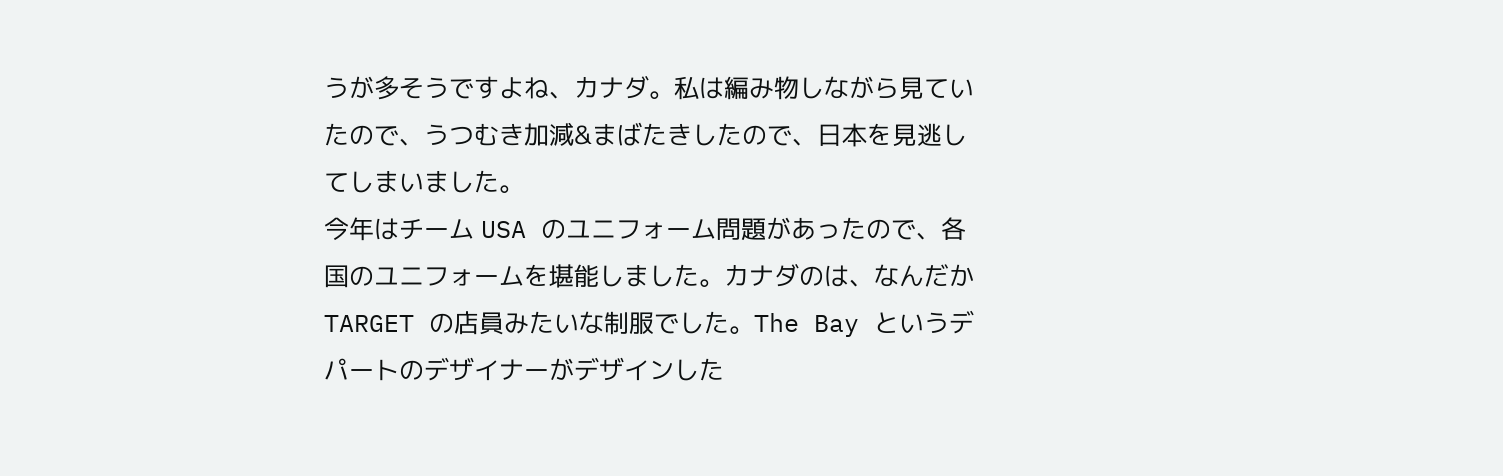うが多そうですよね、カナダ。私は編み物しながら見ていたので、うつむき加減&まばたきしたので、日本を見逃してしまいました。
今年はチーム USA のユニフォーム問題があったので、各国のユニフォームを堪能しました。カナダのは、なんだか TARGET の店員みたいな制服でした。The Bay というデパートのデザイナーがデザインした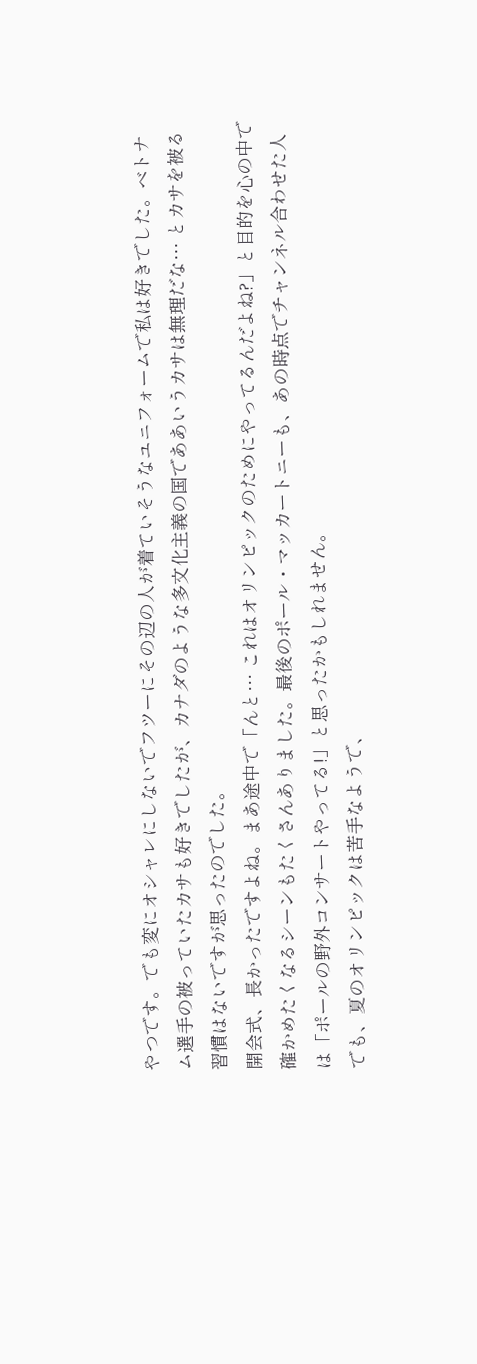やつです。でも変にオシャレにしないでフツーにその辺の人が着ていそうなユニフォームで私は好きでした。ベトナム選手の被っていたカサも好きでしたが、カナダのような多文化主義の国でああいうカサは無理だな… とカサを被る習慣はないですが思ったのでした。
開会式、長かったですよね。まあ途中で「んと… これはオリンピックのためにやってるんだよね?」と目的を心の中で確かめたくなるシーンもたくさんありました。最後のポール・マッカートニーも、あの時点でチャンネル合わせた人は「ポールの野外コンサートやってる!」と思ったかもしれません。
でも、夏のオリンピックは苦手なようで、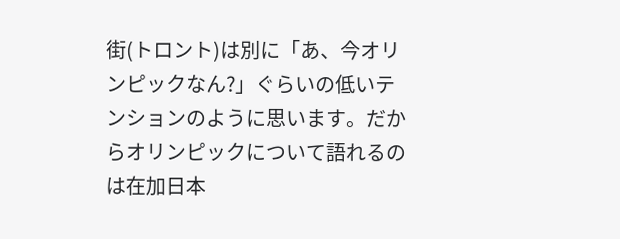街(トロント)は別に「あ、今オリンピックなん?」ぐらいの低いテンションのように思います。だからオリンピックについて語れるのは在加日本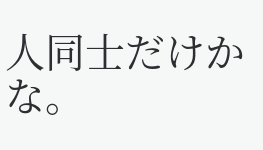人同士だけかな。